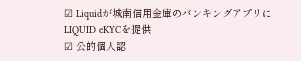☑ Liquidが城南信用金庫のバンキングアプリにLIQUID eKYCを提供
☑ 公的個人認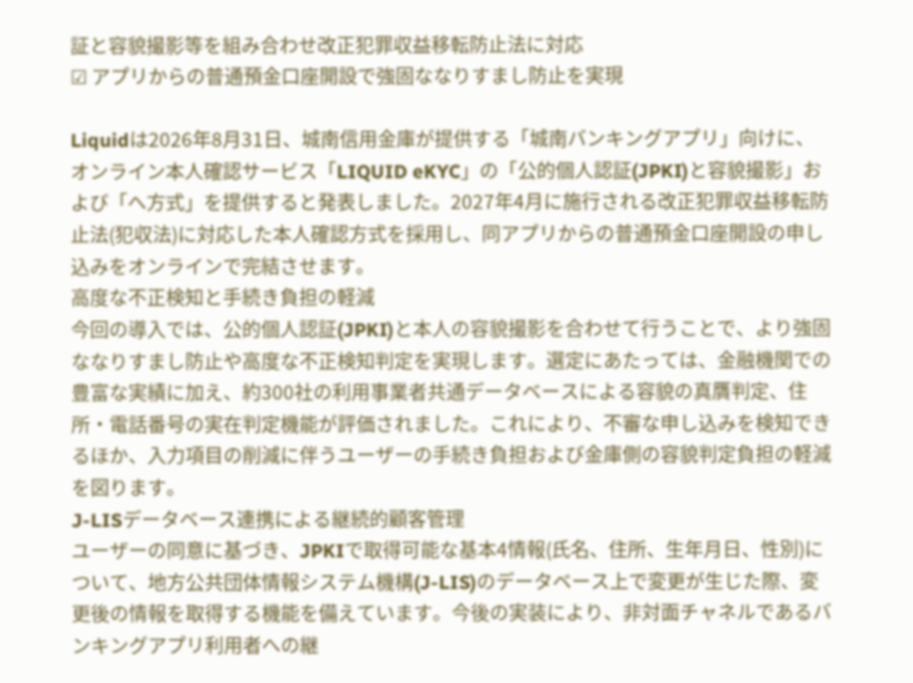証と容貌撮影等を組み合わせ改正犯罪収益移転防止法に対応
☑ アプリからの普通預金口座開設で強固ななりすまし防止を実現

Liquidは2026年8月31日、城南信用金庫が提供する「城南バンキングアプリ」向けに、オンライン本人確認サービス「LIQUID eKYC」の「公的個人認証(JPKI)と容貌撮影」および「へ方式」を提供すると発表しました。2027年4月に施行される改正犯罪収益移転防止法(犯収法)に対応した本人確認方式を採用し、同アプリからの普通預金口座開設の申し込みをオンラインで完結させます。
高度な不正検知と手続き負担の軽減
今回の導入では、公的個人認証(JPKI)と本人の容貌撮影を合わせて行うことで、より強固ななりすまし防止や高度な不正検知判定を実現します。選定にあたっては、金融機関での豊富な実績に加え、約300社の利用事業者共通データベースによる容貌の真贋判定、住所・電話番号の実在判定機能が評価されました。これにより、不審な申し込みを検知できるほか、入力項目の削減に伴うユーザーの手続き負担および金庫側の容貌判定負担の軽減を図ります。
J-LISデータベース連携による継続的顧客管理
ユーザーの同意に基づき、JPKIで取得可能な基本4情報(氏名、住所、生年月日、性別)について、地方公共団体情報システム機構(J-LIS)のデータベース上で変更が生じた際、変更後の情報を取得する機能を備えています。今後の実装により、非対面チャネルであるバンキングアプリ利用者への継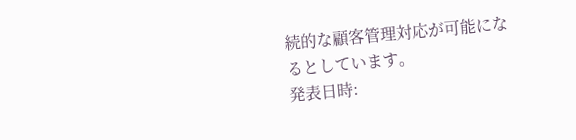続的な顧客管理対応が可能になるとしています。
発表日時: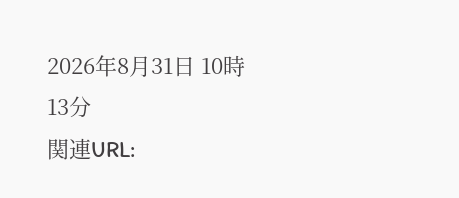2026年8月31日 10時13分
関連URL: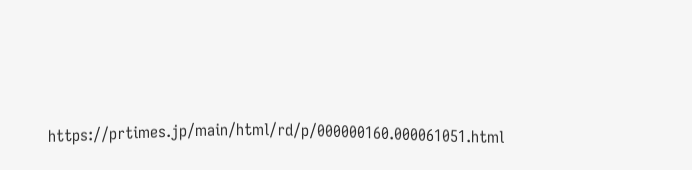https://prtimes.jp/main/html/rd/p/000000160.000061051.html